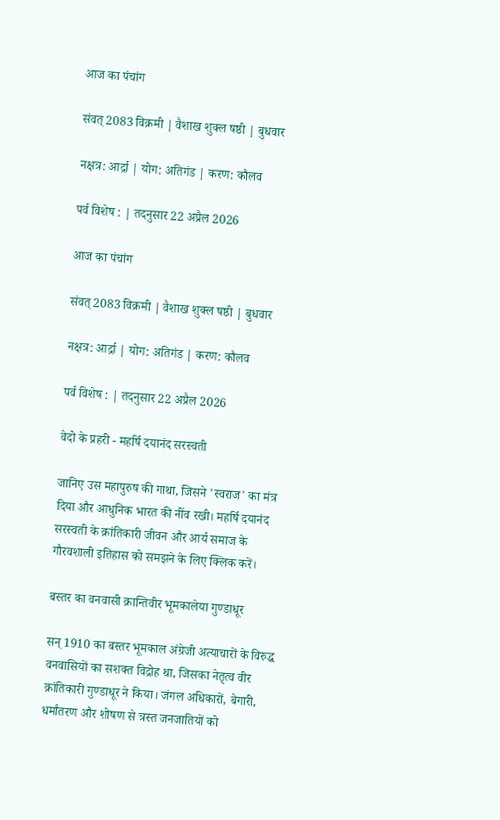आज का पंचांग

संवत् 2083 विक्रमी | वैशाख शुक्ल षष्ठी | बुधवार

नक्षत्र: आर्द्रा | योग: अतिगंड | करण: कौलव

पर्व विशेष : | तदनुसार 22 अप्रैल 2026

आज का पंचांग

संवत् 2083 विक्रमी | वैशाख शुक्ल षष्ठी | बुधवार

नक्षत्र: आर्द्रा | योग: अतिगंड | करण: कौलव

पर्व विशेष : | तदनुसार 22 अप्रैल 2026

वेदो के प्रहरी - महर्षि दयानंद सरस्वती

जानिए उस महापुरुष की गाथा, जिसने 'स्वराज' का मंत्र दिया और आधुनिक भारत की नींव रखी। महर्षि दयानंद सरस्वती के क्रांतिकारी जीवन और आर्य समाज के गौरवशाली इतिहास को समझने के लिए क्लिक करें।

बस्तर का वनवासी क्रान्तिवीर भूमकालेया गुण्डाधूर

सन् 1910 का बस्तर भूमकाल अंग्रेजी अत्याचारों के विरुद्ध वनवासियों का सशक्त विद्रोह था, जिसका नेतृत्व वीर क्रांतिकारी गुण्डाधूर ने किया। जंगल अधिकारों, बेगारी, धर्मांतरण और शोषण से त्रस्त जनजातियों को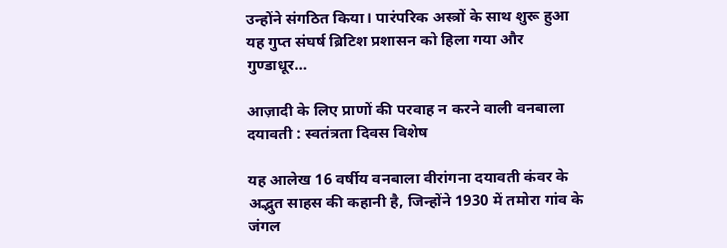उन्होंने संगठित किया। पारंपरिक अस्त्रों के साथ शुरू हुआ यह गुप्त संघर्ष ब्रिटिश प्रशासन को हिला गया और गुण्डाधूर…

आज़ादी के लिए प्राणों की परवाह न करने वाली वनबाला दयावती : स्वतंत्रता दिवस विशेष

यह आलेख 16 वर्षीय वनबाला वीरांगना दयावती कंवर के अद्भुत साहस की कहानी है, जिन्होंने 1930 में तमोरा गांव के जंगल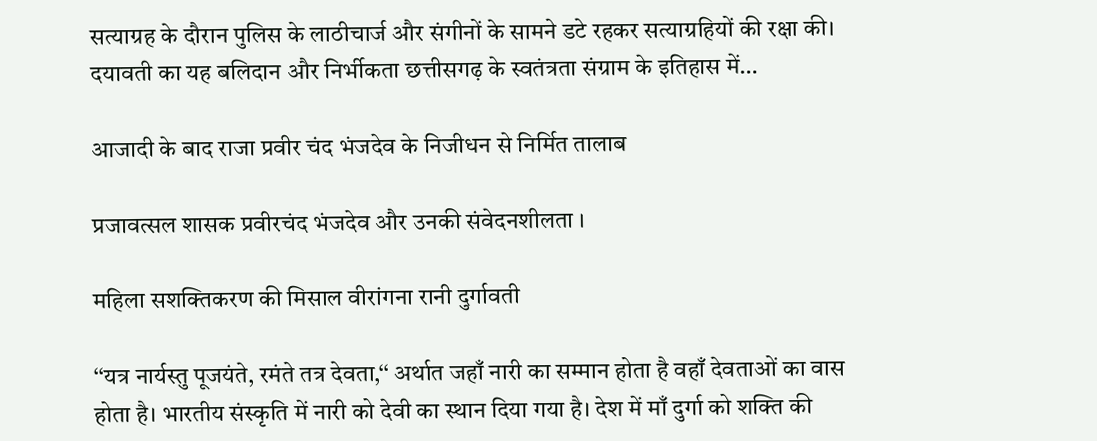सत्याग्रह के दौरान पुलिस के लाठीचार्ज और संगीनों के सामने डटे रहकर सत्याग्रहियों की रक्षा की। दयावती का यह बलिदान और निर्भीकता छत्तीसगढ़ के स्वतंत्रता संग्राम के इतिहास में…

आजादी के बाद राजा प्रवीर चंद भंजदेव के निजीधन से निर्मित तालाब

प्रजावत्सल शासक प्रवीरचंद भंजदेव और उनकी संवेदनशीलता ।

महिला सशक्तिकरण की मिसाल वीरांगना रानी दुर्गावती

‘‘यत्र नार्यस्तु पूजयंते, रमंते तत्र देवता,‘‘ अर्थात जहाँ नारी का सम्मान होता है वहाँ देवताओं का वास होता है। भारतीय संस्कृति में नारी को देवी का स्थान दिया गया है। देश में माँ दुर्गा को शक्ति की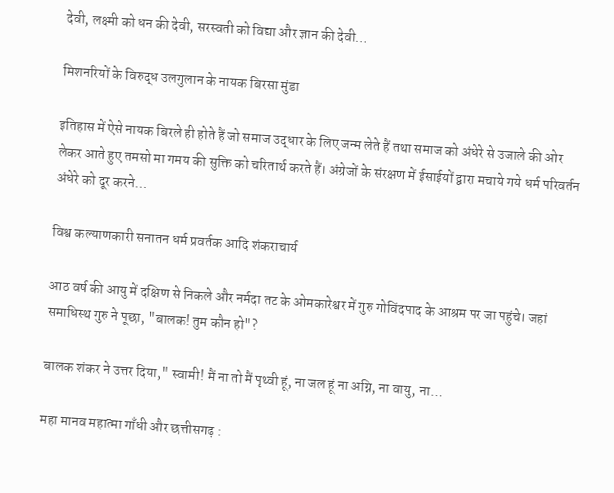देवी, लक्ष्मी को धन की देवी, सरस्वती को विद्या और ज्ञान की देवी…

मिशनरियों के विरुद्ध उलगुलान के नायक बिरसा मुंडा

इतिहास में ऐसे नायक बिरले ही होते हैं जो समाज उद्धार के लिए जन्म लेते हैं तथा समाज को अंधेरे से उजाले की ओर लेकर आते हुए तमसो मा गमय की सुक्ति को चरितार्थ करते हैं। अंग्रेजों के संरक्षण में ईसाईयों द्वारा मचाये गये धर्म परिवर्तन अंधेरे को दूर करने…

विश्व कल्याणकारी सनातन धर्म प्रवर्तक आदि शंकराचार्य

आठ वर्ष की आयु में दक्षिण से निकले और नर्मदा तट के ओमकारेश्वर में गुरु गोविंदपाद के आश्रम पर जा पहुंचे। जहां समाधिस्थ गुरु ने पूछा, "बालक! तुम कौन हो"?

बालक शंकर ने उत्तर दिया," स्वामी! मैं ना तो मैं पृथ्वी हूं, ना जल हूं ना अग्नि, ना वायु, ना…

महा मानव महात्मा गाँधी और छत्तीसगढ़ :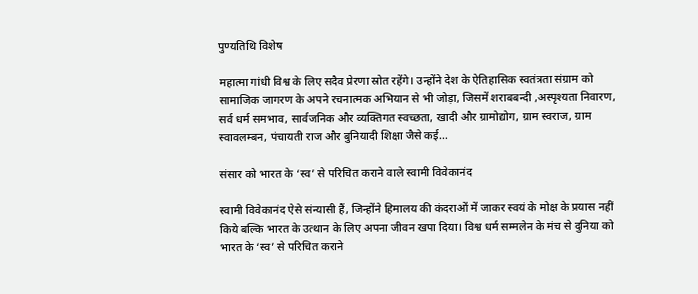पुण्यतिथि विशेष

महात्मा गांधी विश्व के लिए सदैव प्रेरणा स्रोत रहेंगे। उन्होंने देश के ऐतिहासिक स्वतंत्रता संग्राम को सामाजिक जागरण के अपने रचनात्मक अभियान से भी जोड़ा, जिसमें शराबबन्दी ,अस्पृश्यता निवारण, सर्व धर्म समभाव, सार्वजनिक और व्यक्तिगत स्वच्छता, खादी और ग्रामोद्योग, ग्राम स्वराज, ग्राम स्वावलम्बन, पंचायती राज और बुनियादी शिक्षा जैसे कई…

संसार को भारत के ‘स्व’ से परिचित कराने वाले स्वामी विवेकानंद

स्वामी विवेकानंद ऐसे संन्यासी हैं, जिन्होंने हिमालय की कंदराओं में जाकर स्वयं के मोक्ष के प्रयास नहीं किये बल्कि भारत के उत्थान के लिए अपना जीवन खपा दिया। विश्व धर्म सम्मलेन के मंच से दुनिया को भारत के ‘स्व’ से परिचित कराने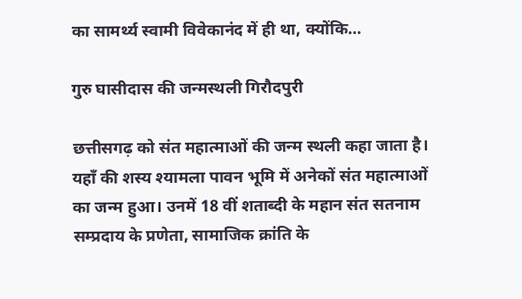का सामर्थ्य स्वामी विवेकानंद में ही था, क्योंकि…

गुरु घासीदास की जन्मस्थली गिरौदपुरी

छत्तीसगढ़ को संत महात्माओं की जन्म स्थली कहा जाता है। यहाँ की शस्य श्यामला पावन भूमि में अनेकों संत महात्माओं का जन्म हुआ। उनमें 18 वीं शताब्दी के महान संत सतनाम सम्प्रदाय के प्रणेता, सामाजिक क्रांति के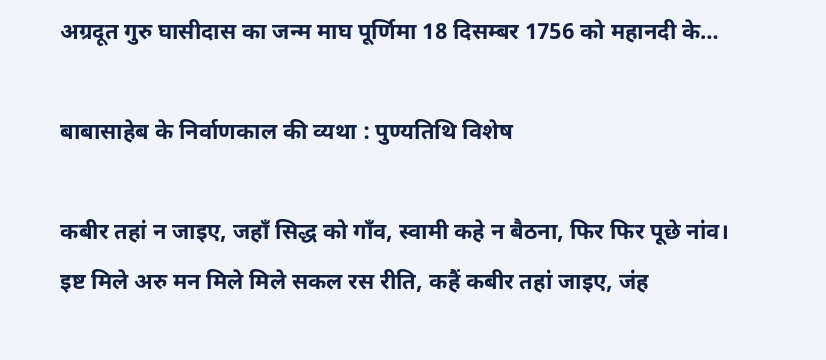अग्रदूत गुरु घासीदास का जन्म माघ पूर्णिमा 18 दिसम्बर 1756 को महानदी के…

बाबासाहेब के निर्वाणकाल की व्यथा : पुण्यतिथि विशेष

कबीर तहां न जाइए, जहाँ सिद्ध को गाँव, स्वामी कहे न बैठना, फिर फिर पूछे नांव।
इष्ट मिले अरु मन मिले मिले सकल रस रीति, कहैं कबीर तहां जाइए, जंह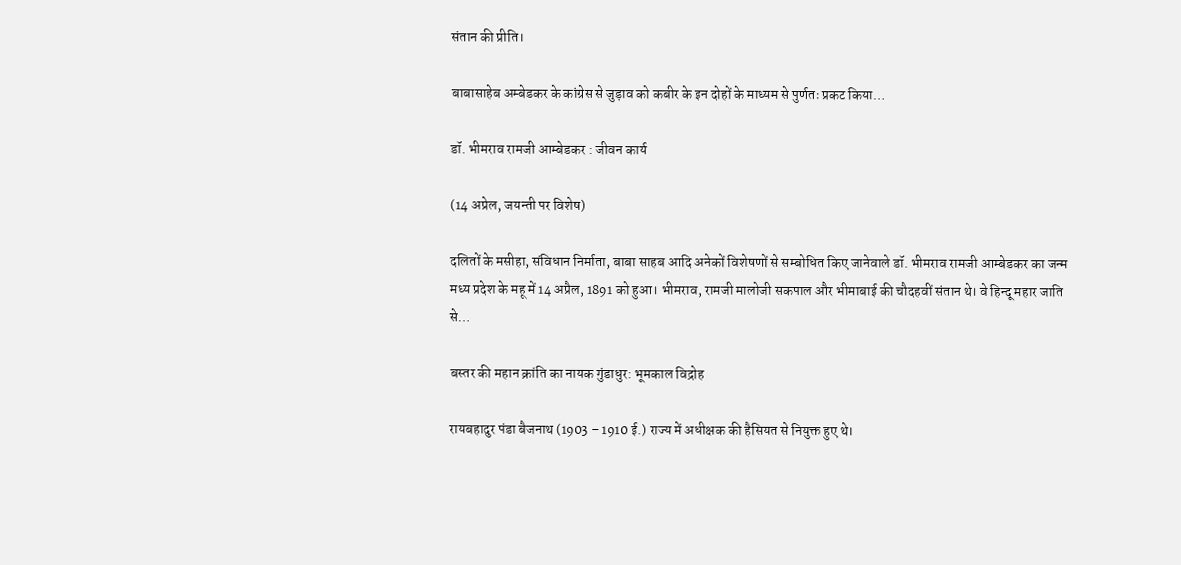संतान की प्रीति।

बाबासाहेब अम्बेडकर के कांग्रेस से जुड़ाव को कबीर के इन दोहों के माध्यम से पुर्णतः प्रकट किया…

डॉ. भीमराव रामजी आम्बेडकर : जीवन कार्य

(14 अप्रेल, जयन्ती पर विशेष)

दलितों के मसीहा, संविधान निर्माता, बाबा साहब आदि अनेकों विशेषणों से सम्बोधित किए जानेवाले डॉ. भीमराव रामजी आम्बेडकर का जन्म मध्य प्रदेश के महू में 14 अप्रैल, 1891 को हुआ। भीमराव, रामजी मालोजी सकपाल और भीमाबाई की चौदहवीं संतान थे। वे हिन्दू महार जाति से…

बस्तर की महान क्रांति का नायक गुंडाधुर: भूमकाल विद्रोह

रायबहादुर पंडा बैजनाथ (1903 – 1910 ई.) राज्य में अधीक्षक की हैसियत से नियुक्त हुए थे।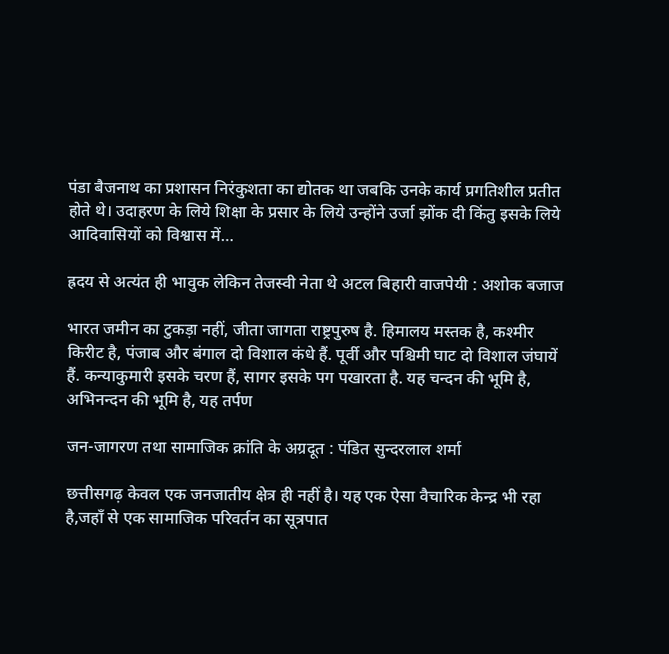पंडा बैजनाथ का प्रशासन निरंकुशता का द्योतक था जबकि उनके कार्य प्रगतिशील प्रतीत होते थे। उदाहरण के लिये शिक्षा के प्रसार के लिये उन्होंने उर्जा झोंक दी किंतु इसके लिये आदिवासियों को विश्वास में…

ह्रदय से अत्यंत ही भावुक लेकिन तेजस्वी नेता थे अटल बिहारी वाजपेयी : अशोक बजाज

भारत जमीन का टुकड़ा नहीं, जीता जागता राष्ट्रपुरुष है. हिमालय मस्तक है, कश्मीर किरीट है, पंजाब और बंगाल दो विशाल कंधे हैं. पूर्वी और पश्चिमी घाट दो विशाल जंघायें हैं. कन्याकुमारी इसके चरण हैं, सागर इसके पग पखारता है. यह चन्दन की भूमि है, अभिनन्दन की भूमि है, यह तर्पण

जन-जागरण तथा सामाजिक क्रांति के अग्रदूत : पंडित सुन्दरलाल शर्मा

छत्तीसगढ़ केवल एक जनजातीय क्षेत्र ही नहीं है। यह एक ऐसा वैचारिक केन्द्र भी रहा है,जहाँ से एक सामाजिक परिवर्तन का सूत्रपात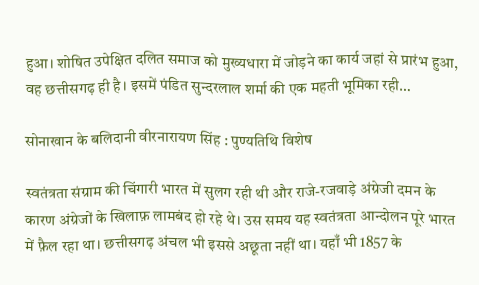हुआ। शोषित उपेक्षित दलित समाज को मुख्यधारा में जोड़ने का कार्य जहां से प्रारंभ हुआ, वह छत्तीसगढ़ ही है। इसमें पंडित सुन्दरलाल शर्मा की एक महती भूमिका रही…

सोनाखान के बलिदानी वीरनारायण सिंह : पुण्यतिथि विशेष

स्वतंत्रता संग्राम की चिंगारी भारत में सुलग रही थी और राजे-रजवाड़े अंग्रेजी दमन के कारण अंग्रेजों के खिलाफ़ लामबंद हो रहे थे। उस समय यह स्वतंत्रता आन्दोलन पूरे भारत में फ़ैल रहा था। छत्तीसगढ़ अंचल भी इससे अछूता नहीं था। यहाँ भी 1857 के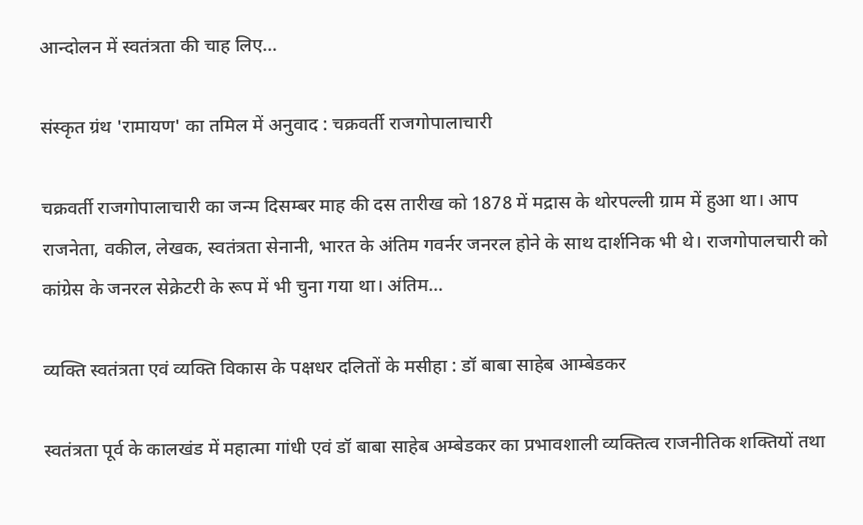आन्दोलन में स्वतंत्रता की चाह लिए…

संस्कृत ग्रंथ 'रामायण' का तमिल में अनुवाद : चक्रवर्ती राजगोपालाचारी

चक्रवर्ती राजगोपालाचारी का जन्म दिसम्बर माह की दस तारीख को 1878 में मद्रास के थोरपल्ली ग्राम में हुआ था। आप राजनेता, वकील, लेखक, स्वतंत्रता सेनानी, भारत के अंतिम गवर्नर जनरल होने के साथ दार्शनिक भी थे। राजगोपालचारी को कांग्रेस के जनरल सेक्रेटरी के रूप में भी चुना गया था। अंतिम…

व्यक्ति स्वतंत्रता एवं व्यक्ति विकास के पक्षधर दलितों के मसीहा : डॉ बाबा साहेब आम्बेडकर

स्वतंत्रता पूर्व के कालखंड में महात्मा गांधी एवं डॉ बाबा साहेब अम्बेडकर का प्रभावशाली व्यक्तित्व राजनीतिक शक्तियों तथा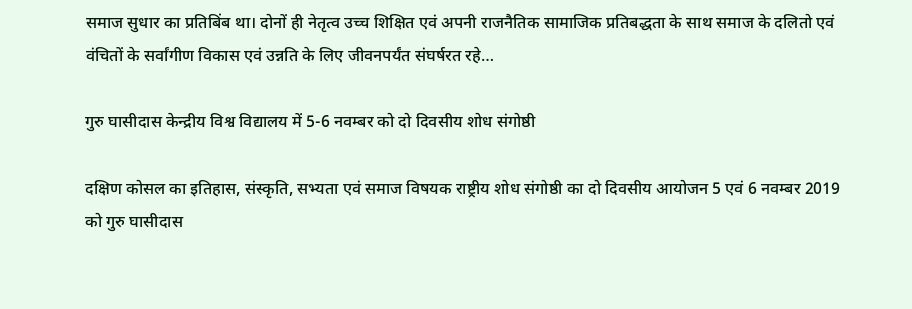समाज सुधार का प्रतिबिंब था। दोनों ही नेतृत्व उच्च शिक्षित एवं अपनी राजनैतिक सामाजिक प्रतिबद्धता के साथ समाज के दलितो एवं वंचितों के सर्वांगीण विकास एवं उन्नति के लिए जीवनपर्यंत संघर्षरत रहे…

गुरु घासीदास केन्द्रीय विश्व विद्यालय में 5-6 नवम्बर को दो दिवसीय शोध संगोष्ठी

दक्षिण कोसल का इतिहास, संस्कृति, सभ्यता एवं समाज विषयक राष्ट्रीय शोध संगोष्ठी का दो दिवसीय आयोजन 5 एवं 6 नवम्बर 2019 को गुरु घासीदास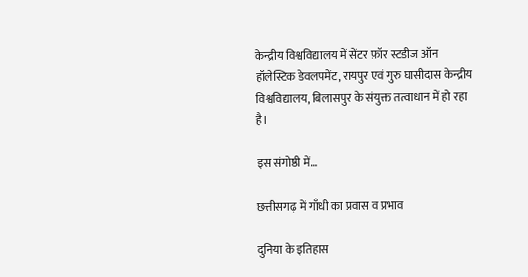केन्द्रीय विश्वविद्यालय में सेंटर फ़ॉर स्टडीज ऑन हॉलेस्टिक डेवलपमेंट, रायपुर एवं गुरु घासीदास केन्द्रीय विश्वविद्यालय, बिलासपुर के संयुक्त तत्वाधान में हो रहा है।

इस संगोष्ठी में…

छत्तीसगढ़ में गाँधी का प्रवास व प्रभाव

दुनिया के इतिहास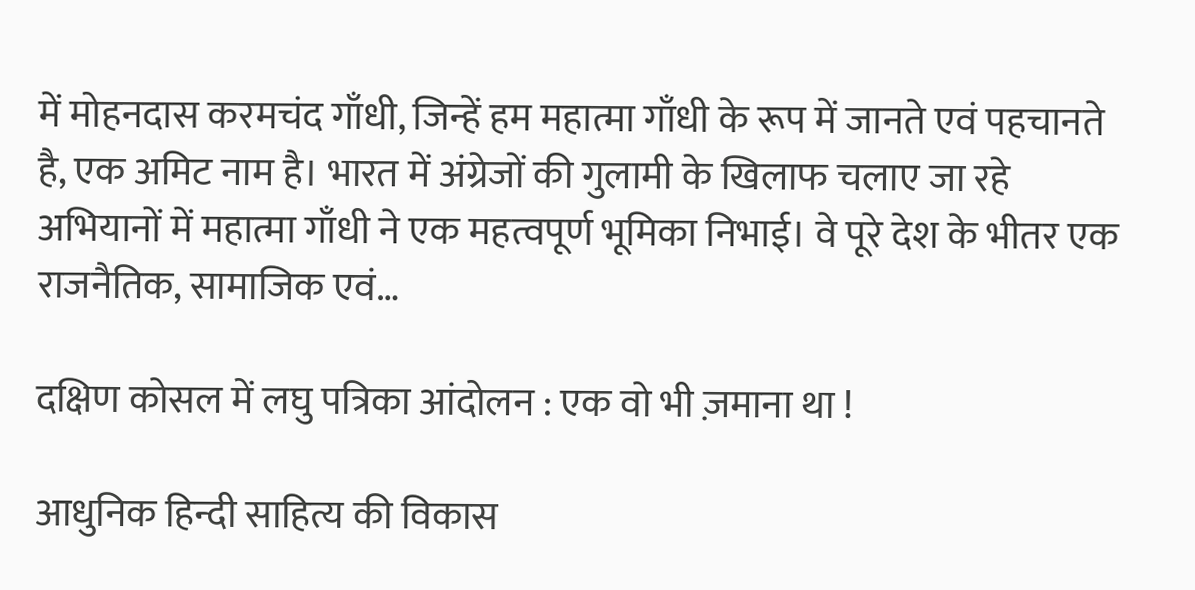में मोहनदास करमचंद गाँधी, जिन्हें हम महात्मा गाँधी के रूप में जानते एवं पहचानते है, एक अमिट नाम है। भारत में अंग्रेजों की गुलामी के खिलाफ चलाए जा रहे अभियानों में महात्मा गाँधी ने एक महत्वपूर्ण भूमिका निभाई। वे पूरे देश के भीतर एक राजनैतिक, सामाजिक एवं…

दक्षिण कोसल में लघु पत्रिका आंदोलन : एक वो भी ज़माना था !

आधुनिक हिन्दी साहित्य की विकास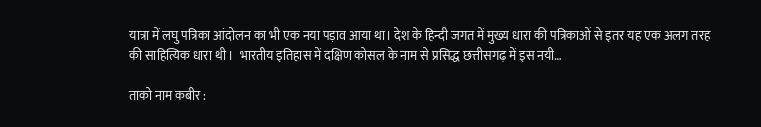यात्रा में लघु पत्रिका आंदोलन का भी एक नया पड़ाव आया था। देश के हिन्दी जगत में मुख्य धारा की पत्रिकाओं से इतर यह एक अलग तरह की साहित्यिक धारा थी ।  भारतीय इतिहास में दक्षिण कोसल के नाम से प्रसिद्ध छत्तीसगढ़ में इस नयी…

ताको नाम कबीर :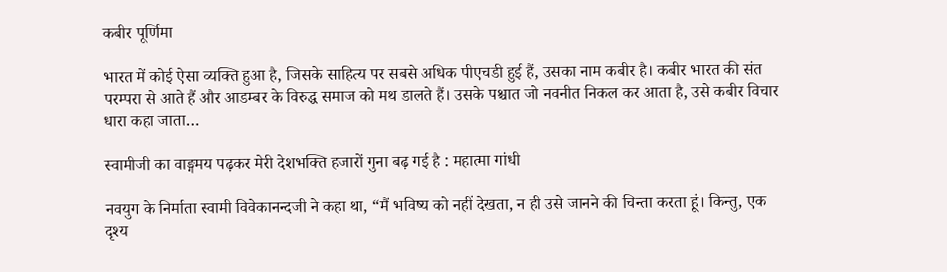कबीर पूर्णिमा

भारत में कोई ऐसा व्यक्ति हुआ है, जिसके साहित्य पर सबसे अधिक पीएचडी हुई हैं, उसका नाम कबीर है। कबीर भारत की संत परम्परा से आते हैं और आडम्बर के विरुद्ध समाज को मथ डालते हैं। उसके पश्चात जो नवनीत निकल कर आता है, उसे कबीर विचार धारा कहा जाता…

स्वामीजी का वाङ्गमय पढ़कर मेरी देशभक्ति हजारों गुना बढ़ गई है : महात्मा गांधी

नवयुग के निर्माता स्वामी विवेकानन्दजी ने कहा था, “मैं भविष्य को नहीं देखता, न ही उसे जानने की चिन्ता करता हूं। किन्तु, एक दृश्य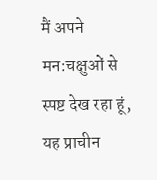मैं अपने मन:चक्षुओं से स्पष्ट देख रहा हूं, यह प्राचीन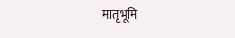मातृभूमि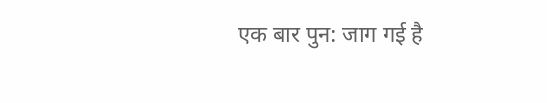एक बार पुन: जाग गई है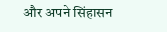और अपने सिंहासन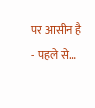पर आसीन है - पहले से…